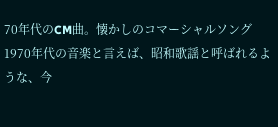70年代のCM曲。懐かしのコマーシャルソング
1970年代の音楽と言えば、昭和歌謡と呼ばれるような、今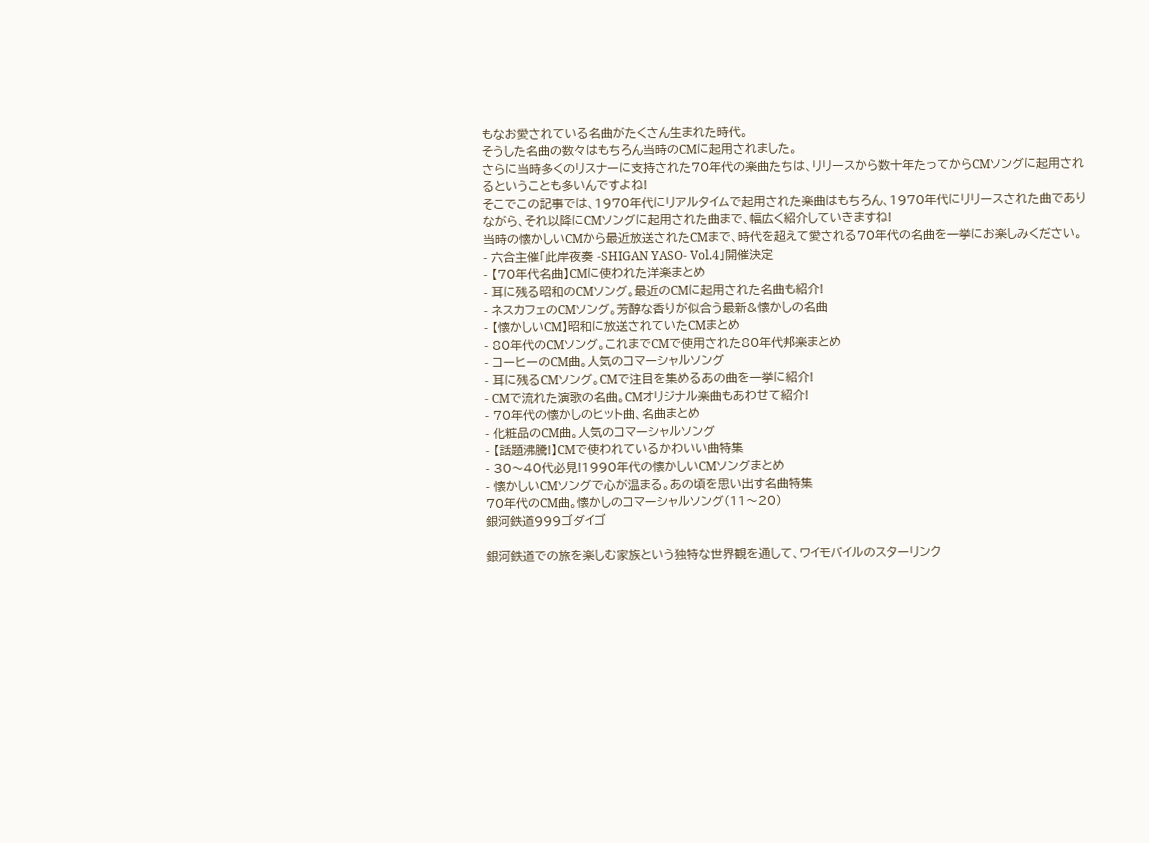もなお愛されている名曲がたくさん生まれた時代。
そうした名曲の数々はもちろん当時のCMに起用されました。
さらに当時多くのリスナーに支持された70年代の楽曲たちは、リリースから数十年たってからCMソングに起用されるということも多いんですよね!
そこでこの記事では、1970年代にリアルタイムで起用された楽曲はもちろん、1970年代にリリースされた曲でありながら、それ以降にCMソングに起用された曲まで、幅広く紹介していきますね!
当時の懐かしいCMから最近放送されたCMまで、時代を超えて愛される70年代の名曲を一挙にお楽しみください。
- 六合主催「此岸夜奏 -SHIGAN YASO- Vol.4」開催決定
- 【70年代名曲】CMに使われた洋楽まとめ
- 耳に残る昭和のCMソング。最近のCMに起用された名曲も紹介!
- ネスカフェのCMソング。芳醇な香りが似合う最新&懐かしの名曲
- 【懐かしいCM】昭和に放送されていたCMまとめ
- 80年代のCMソング。これまでCMで使用された80年代邦楽まとめ
- コーヒーのCM曲。人気のコマーシャルソング
- 耳に残るCMソング。CMで注目を集めるあの曲を一挙に紹介!
- CMで流れた演歌の名曲。CMオリジナル楽曲もあわせて紹介!
- 70年代の懐かしのヒット曲、名曲まとめ
- 化粧品のCM曲。人気のコマーシャルソング
- 【話題沸騰!】CMで使われているかわいい曲特集
- 30〜40代必見!1990年代の懐かしいCMソングまとめ
- 懐かしいCMソングで心が温まる。あの頃を思い出す名曲特集
70年代のCM曲。懐かしのコマーシャルソング(11〜20)
銀河鉄道999ゴダイゴ

銀河鉄道での旅を楽しむ家族という独特な世界観を通して、ワイモバイルのスターリンク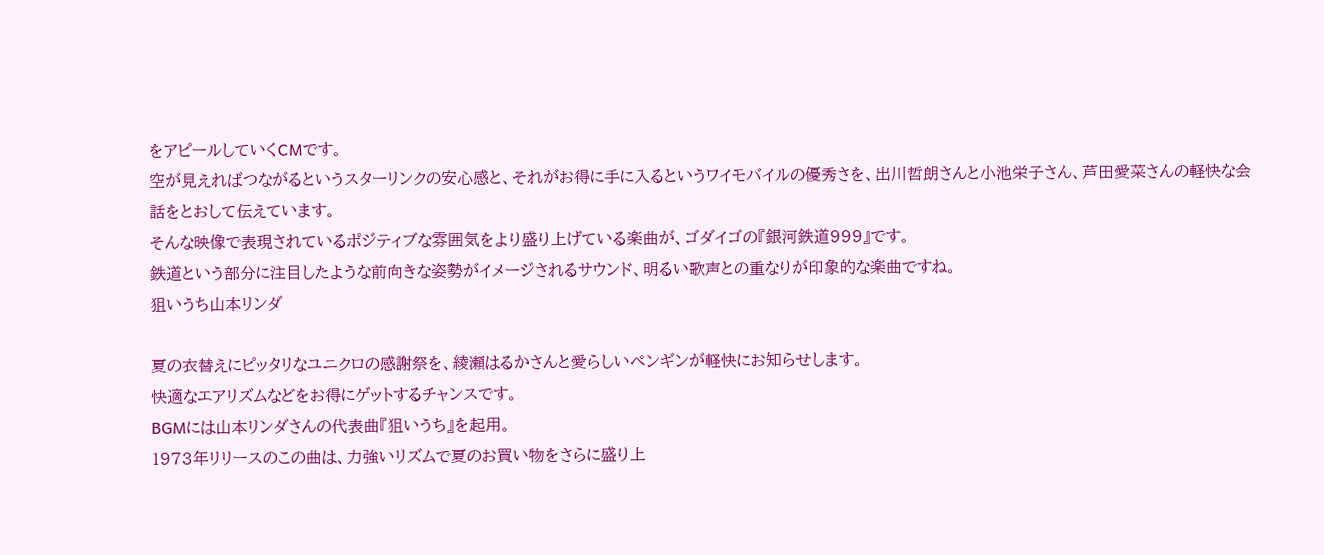をアピールしていくCMです。
空が見えればつながるというスターリンクの安心感と、それがお得に手に入るというワイモバイルの優秀さを、出川哲朗さんと小池栄子さん、芦田愛菜さんの軽快な会話をとおして伝えています。
そんな映像で表現されているポジティブな雰囲気をより盛り上げている楽曲が、ゴダイゴの『銀河鉄道999』です。
鉄道という部分に注目したような前向きな姿勢がイメージされるサウンド、明るい歌声との重なりが印象的な楽曲ですね。
狙いうち山本リンダ

夏の衣替えにピッタリなユニクロの感謝祭を、綾瀬はるかさんと愛らしいペンギンが軽快にお知らせします。
快適なエアリズムなどをお得にゲットするチャンスです。
BGMには山本リンダさんの代表曲『狙いうち』を起用。
1973年リリースのこの曲は、力強いリズムで夏のお買い物をさらに盛り上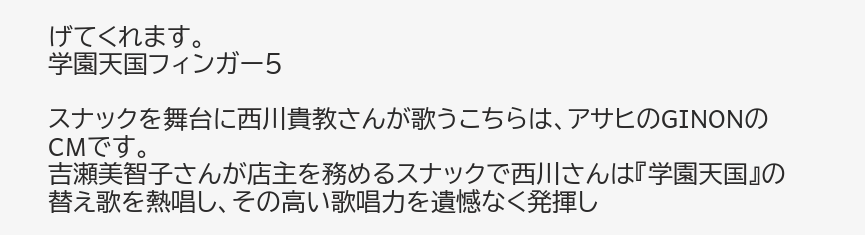げてくれます。
学園天国フィンガー5

スナックを舞台に西川貴教さんが歌うこちらは、アサヒのGINONのCMです。
吉瀬美智子さんが店主を務めるスナックで西川さんは『学園天国』の替え歌を熱唱し、その高い歌唱力を遺憾なく発揮し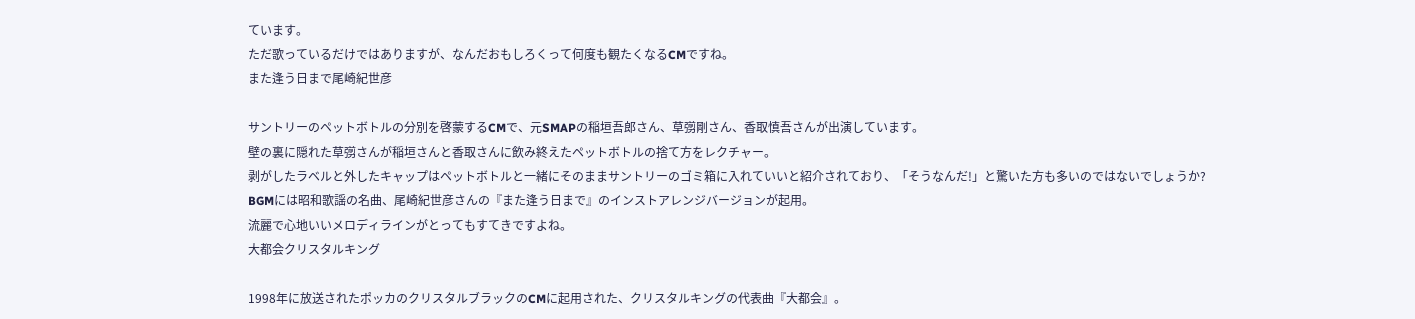ています。
ただ歌っているだけではありますが、なんだおもしろくって何度も観たくなるCMですね。
また逢う日まで尾崎紀世彦

サントリーのペットボトルの分別を啓蒙するCMで、元SMAPの稲垣吾郎さん、草彅剛さん、香取慎吾さんが出演しています。
壁の裏に隠れた草彅さんが稲垣さんと香取さんに飲み終えたペットボトルの捨て方をレクチャー。
剥がしたラベルと外したキャップはペットボトルと一緒にそのままサントリーのゴミ箱に入れていいと紹介されており、「そうなんだ!」と驚いた方も多いのではないでしょうか?
BGMには昭和歌謡の名曲、尾崎紀世彦さんの『また逢う日まで』のインストアレンジバージョンが起用。
流麗で心地いいメロディラインがとってもすてきですよね。
大都会クリスタルキング

1998年に放送されたポッカのクリスタルブラックのCMに起用された、クリスタルキングの代表曲『大都会』。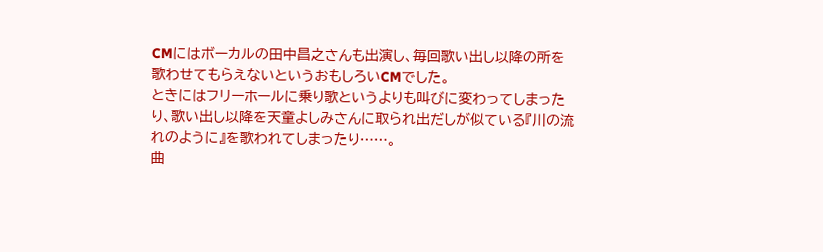CMにはボーカルの田中昌之さんも出演し、毎回歌い出し以降の所を歌わせてもらえないというおもしろいCMでした。
ときにはフリーホールに乗り歌というよりも叫びに変わってしまったり、歌い出し以降を天童よしみさんに取られ出だしが似ている『川の流れのように』を歌われてしまったり……。
曲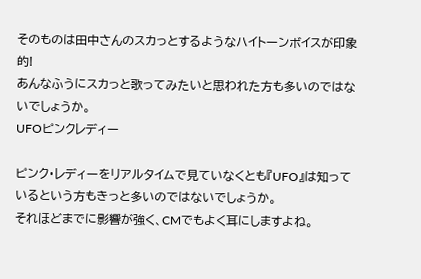そのものは田中さんのスカっとするようなハイトーンボイスが印象的!
あんなふうにスカっと歌ってみたいと思われた方も多いのではないでしょうか。
UFOピンクレディー

ピンク・レディーをリアルタイムで見ていなくとも『UFO』は知っているという方もきっと多いのではないでしょうか。
それほどまでに影響が強く、CMでもよく耳にしますよね。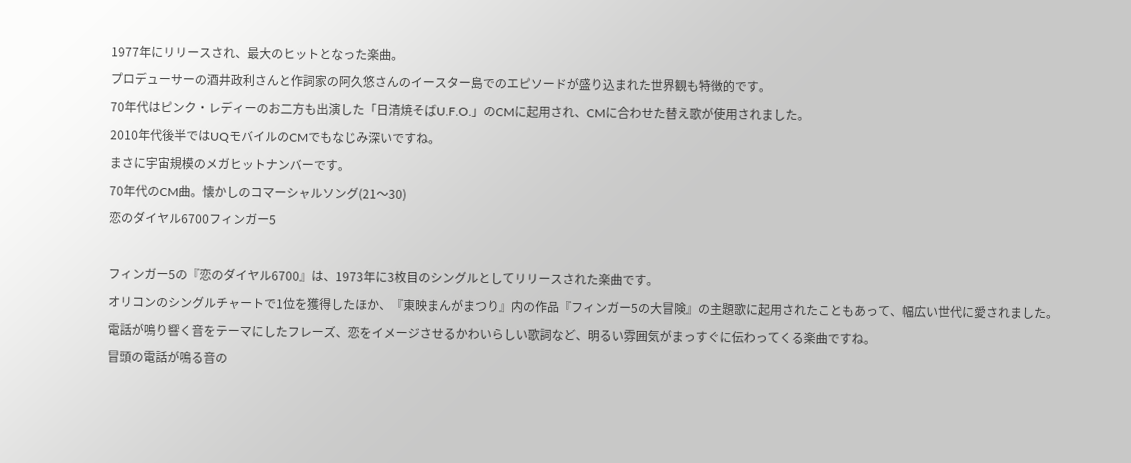1977年にリリースされ、最大のヒットとなった楽曲。
プロデューサーの酒井政利さんと作詞家の阿久悠さんのイースター島でのエピソードが盛り込まれた世界観も特徴的です。
70年代はピンク・レディーのお二方も出演した「日清焼そばU.F.O.」のCMに起用され、CMに合わせた替え歌が使用されました。
2010年代後半ではUQモバイルのCMでもなじみ深いですね。
まさに宇宙規模のメガヒットナンバーです。
70年代のCM曲。懐かしのコマーシャルソング(21〜30)
恋のダイヤル6700フィンガー5

フィンガー5の『恋のダイヤル6700』は、1973年に3枚目のシングルとしてリリースされた楽曲です。
オリコンのシングルチャートで1位を獲得したほか、『東映まんがまつり』内の作品『フィンガー5の大冒険』の主題歌に起用されたこともあって、幅広い世代に愛されました。
電話が鳴り響く音をテーマにしたフレーズ、恋をイメージさせるかわいらしい歌詞など、明るい雰囲気がまっすぐに伝わってくる楽曲ですね。
冒頭の電話が鳴る音の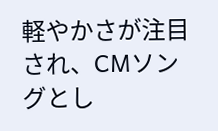軽やかさが注目され、CMソングとし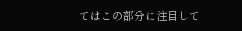てはこの部分に注目して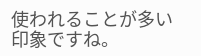使われることが多い印象ですね。